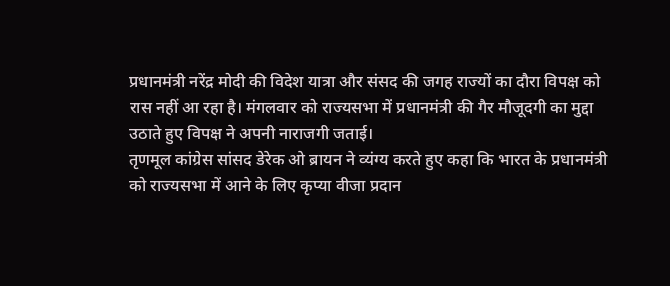प्रधानमंत्री नरेंद्र मोदी की विदेश यात्रा और संसद की जगह राज्यों का दौरा विपक्ष को रास नहीं आ रहा है। मंगलवार को राज्यसभा में प्रधानमंत्री की गैर मौजूदगी का मुद्दा उठाते हुए विपक्ष ने अपनी नाराजगी जताई।
तृणमूल कांग्रेस सांसद डेरेक ओ ब्रायन ने व्यंग्य करते हुए कहा कि भारत के प्रधानमंत्री को राज्यसभा में आने के लिए कृप्या वीजा प्रदान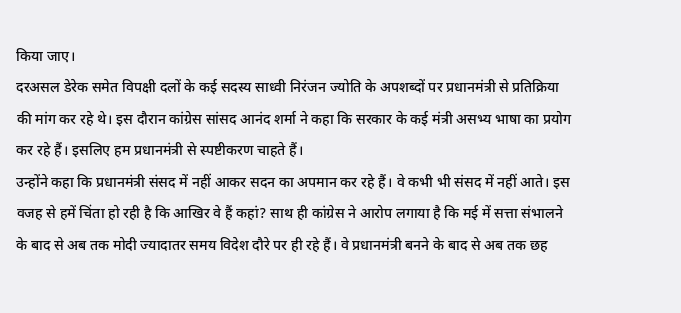किया जाए।
दरअसल डेरेक समेत विपक्षी दलों के कई सदस्य साध्वी निरंजन ज्योति के अपशब्दों पर प्रधानमंत्री से प्रतिक्रिया की मांग कर रहे थे। इस दौरान कांग्रेस सांसद आनंद शर्मा ने कहा कि सरकार के कई मंत्री असभ्य भाषा का प्रयोग कर रहे हैं। इसलिए हम प्रधानमंत्री से स्पष्टीकरण चाहते हैं।
उन्होंने कहा कि प्रधानमंत्री संसद में नहीं आकर सदन का अपमान कर रहे हैं। वे कभी भी संसद में नहीं आते। इस वजह से हमें चिंता हो रही है कि आखिर वे हैं कहां? साथ ही कांग्रेस ने आरोप लगाया है कि मई में सत्ता संभालने के बाद से अब तक मोदी ज्यादातर समय विदेश दौरे पर ही रहे हैं। वे प्रधानमंत्री बनने के बाद से अब तक छह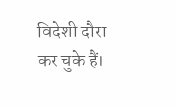विदेशी दौरा कर चुके हैं।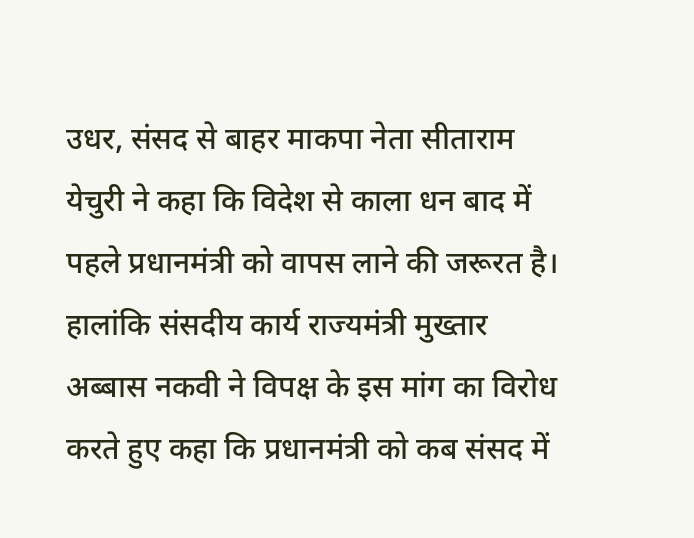उधर, संसद से बाहर माकपा नेता सीताराम येचुरी ने कहा कि विदेश से काला धन बाद में पहले प्रधानमंत्री को वापस लाने की जरूरत है। हालांकि संसदीय कार्य राज्यमंत्री मुख्तार अब्बास नकवी ने विपक्ष के इस मांग का विरोध करते हुए कहा कि प्रधानमंत्री को कब संसद में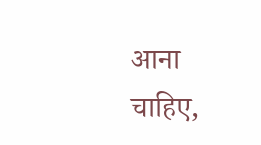आना चाहिए,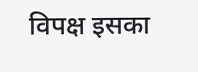विपक्ष इसका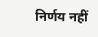निर्णय नहीं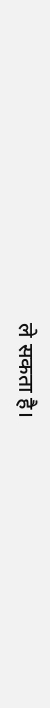ले सकता है।